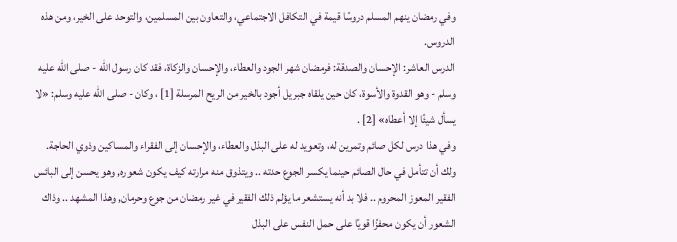وفي رمضان ينهم المسلم دروسًا قيمة في التكافل الاجتماعي، والتعاون بين المسلمين، والتوحد على الخير، ومن هذه الدروس.
الدرس العاشر: الإحسان والصدقة: فرمضان شهر الجود والعطاء، والإحسان والزكاة، فقد كان رسول الله - صلى الله عليه وسلم - وهو القدوة والأسوة، كان حين يلقاه جبريل أجود بالخير من الريح المرسلة [1] ، وكان - صلى الله عليه وسلم: «لا يسأل شيئًا إلا أعطاه» [2] .
وفي هذا درس لكل صائم وتمرين له، وتعويد له على البذل والعطاء، والإحسان إلى الفقراء والمساكين وذوي الحاجة.
ولك أن تتأمل في حال الصائم حينما يكسر الجوع حدته .. ويتذوق منه مرارته كيف يكون شعوره, وهو يحسن إلى البائس الفقير المعوز المحروم .. فلا بد أنه يستشعر ما يؤلم ذلك الفقير في غير رمضان من جوع وحرمان, وهذا المشهد .. وذاك الشعور أن يكون محفزًا قويًا على حمل النفس على البذل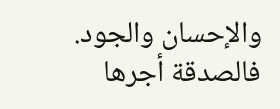والإحسان والجود.
فالصدقة أجرها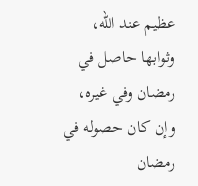عظيم عند الله، وثوابها حاصل في رمضان وفي غيره، وإن كان حصوله في رمضان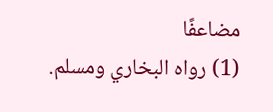مضاعفًا
(1) رواه البخاري ومسلم.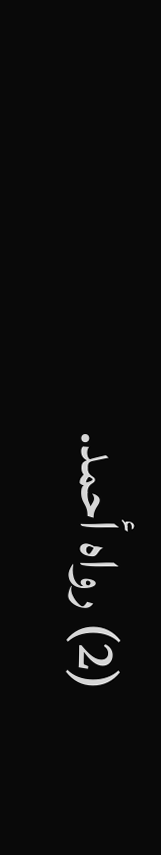(2) رواه أحمد.